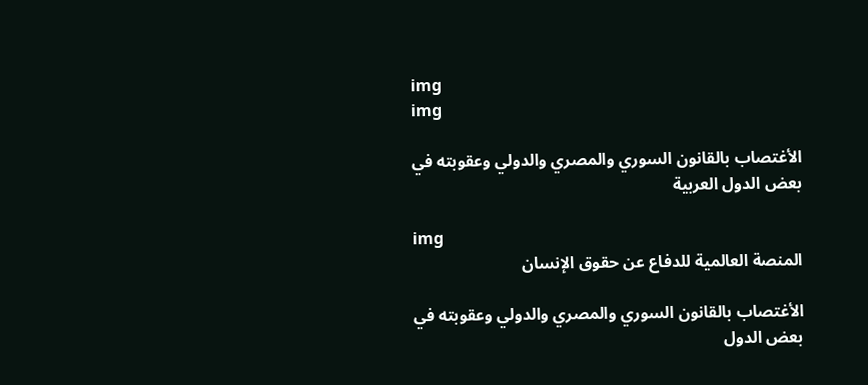img
img

الأغتصاب بالقانون السوري والمصري والدولي وعقوبته في بعض الدول العربية

img
المنصة العالمية للدفاع عن حقوق الإنسان

الأغتصاب بالقانون السوري والمصري والدولي وعقوبته في بعض الدول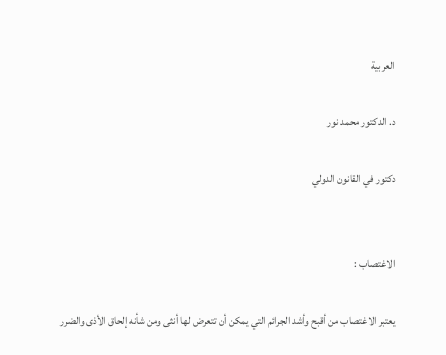العربية

د. الدكتور محمد نور

دكتور في القانون الدولي


الاغتصاب :

يعتبر الاغتصاب من أقبح وأشد الجرائم التي يمكن أن تتعرض لها أنثى ومن شأنه إلحاق الأذى والضرر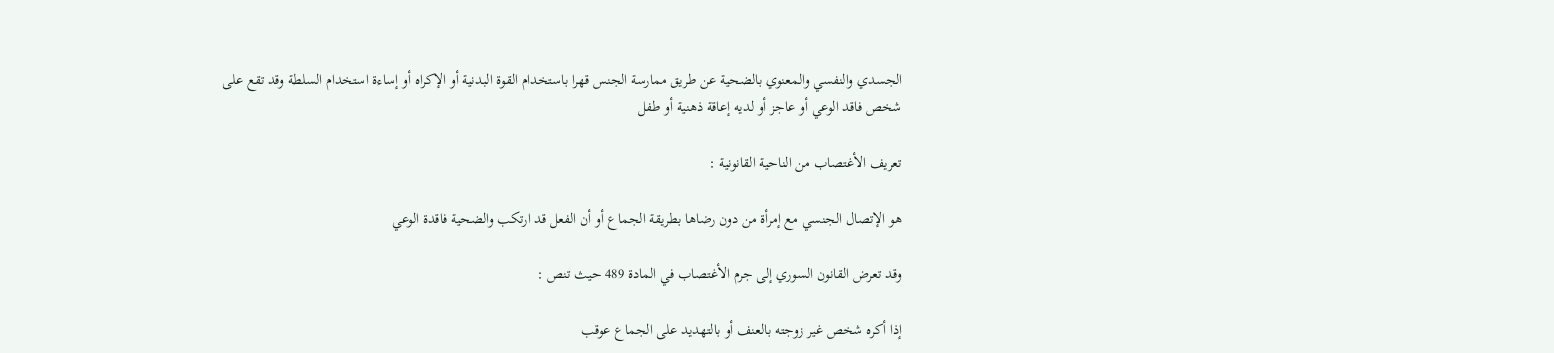الجسدي والنفسي والمعنوي بالضحية عن طريق ممارسة الجنس قهرا باستخدام القوة البدنية أو الإكراه أو إساءة استخدام السلطة وقد تقع على شخص فاقد الوعي أو عاجز أو لديه إعاقة ذهنية أو طفل

تعريف الأغتصاب من الناحية القانونية :

هو الإتصال الجنسي مع إمرأة من دون رضاها بطريقة الجماع أو أن الفعل قد ارتكب والضحية فاقدة الوعي

وقد تعرض القانون السوري إلى جرم الأغتصاب في المادة 489 حيث تنص :

إذا أكره شخص غير زوجته بالعنف أو بالتهديد على الجماع عوقب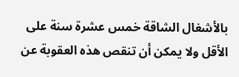بالأشغال الشاقة خمس عشرة سنة على الأقل ولا يمكن أن تنقص هذه العقوبة عن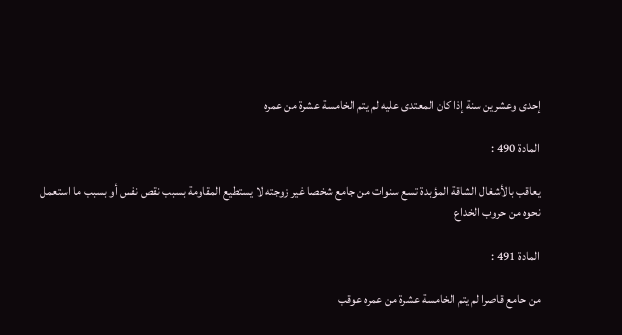إحدى وعشرين سنة إذا كان المعتدى عليه لم يتم الخامسة عشرة من عمره

المادة 490 :

يعاقب بالأشغال الشاقة المؤبدة تسع سنوات من جامع شخصا غير زوجته لا يستطيع المقاومة بسبب نقص نفس أو بسبب ما استعمل نحوه من حروب الخداع

المادة 491 :

من حامع قاصرا لم يتم الخامسة عشرة من عمره عوقب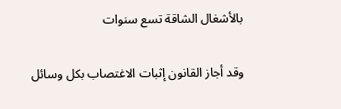بالأشغال الشاقة تسع سنوات

وقد أجاز القانون إثبات الاغتصاب بكل وسائل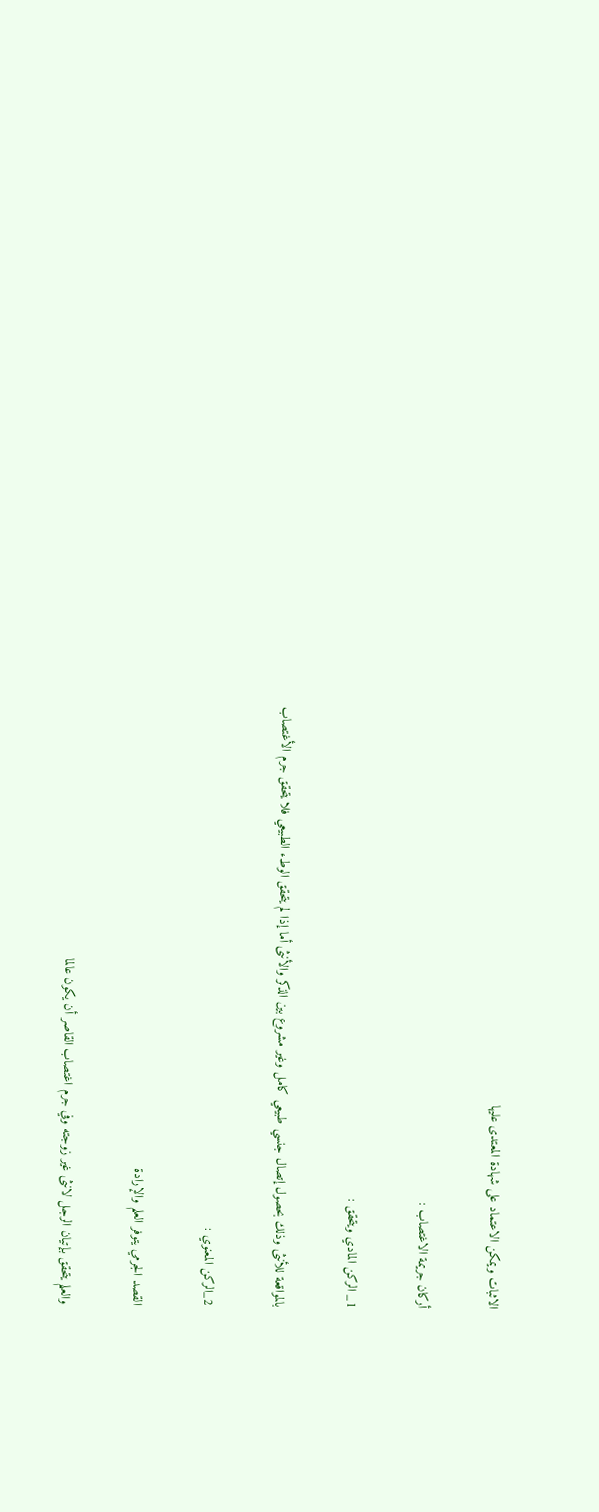الاثبات ويمكن الاعتماد على شهادة المعتدى عليها

أركان جريمة الاغتصاب :

1_ الركن المادي ويتحقق :

بالمواقعة للأنثى وذلك بحصول إتصال جنسي طبيعي كامل وغير مشروع بين الذكر والأنثى أما إذا لم يتحقق الوطء الطبيعي فلا يتحقق جرم الأغتصاب

2_الركن المعنوي :

القصد الجرمي يتوفر العلم والإرادة

والعلم يتحقق بإتيان الرجل لانثى غير زوجته وفي جرم اغتصاب القاصر أن يكون عالما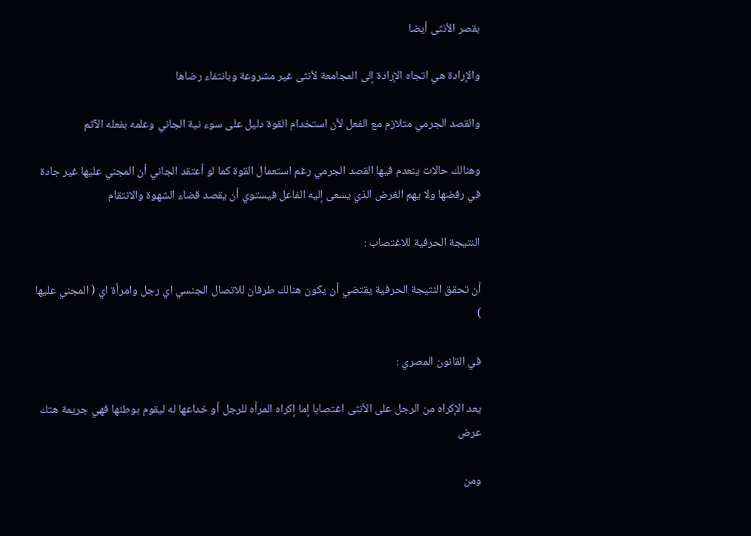بقصر الأنثى أيضا

والإرادة هي اتجاه الإرادة إلى المجامعة لأنثى غير مشروعة وبانتفاء رضاها

والقصد الجرمي متلازم مع الفعل لأن استخدام القوة دليل على سوء نية الجاني وعلمه بفعله الآثم

وهنالك حالات ينعدم فيها القصد الجرمي رغم استعمال القوة كما لو أعتقد الجاني أن المجني عليها غير جادة في رفضها ولا يهم الغرض الذي يسعى إليه الفاعل فيستوي أن يقصد قضاء الشهوة والانتقام

النتيجة الحرفية للاغتصاب :

أن تحقق النتيجة الحرفية يقتضي أن يكون هنالك طرفان للاتصال الجنسي اي رجل وامرأة اي ( المجني عليها )

في القانون المصري :

يعد الإكراه من الرجل على الأنثى اغتصابا إما إكراه المرأه للرجل أو خداعها له ليقوم بوطئها فهي جريمة هتك عرض

ومن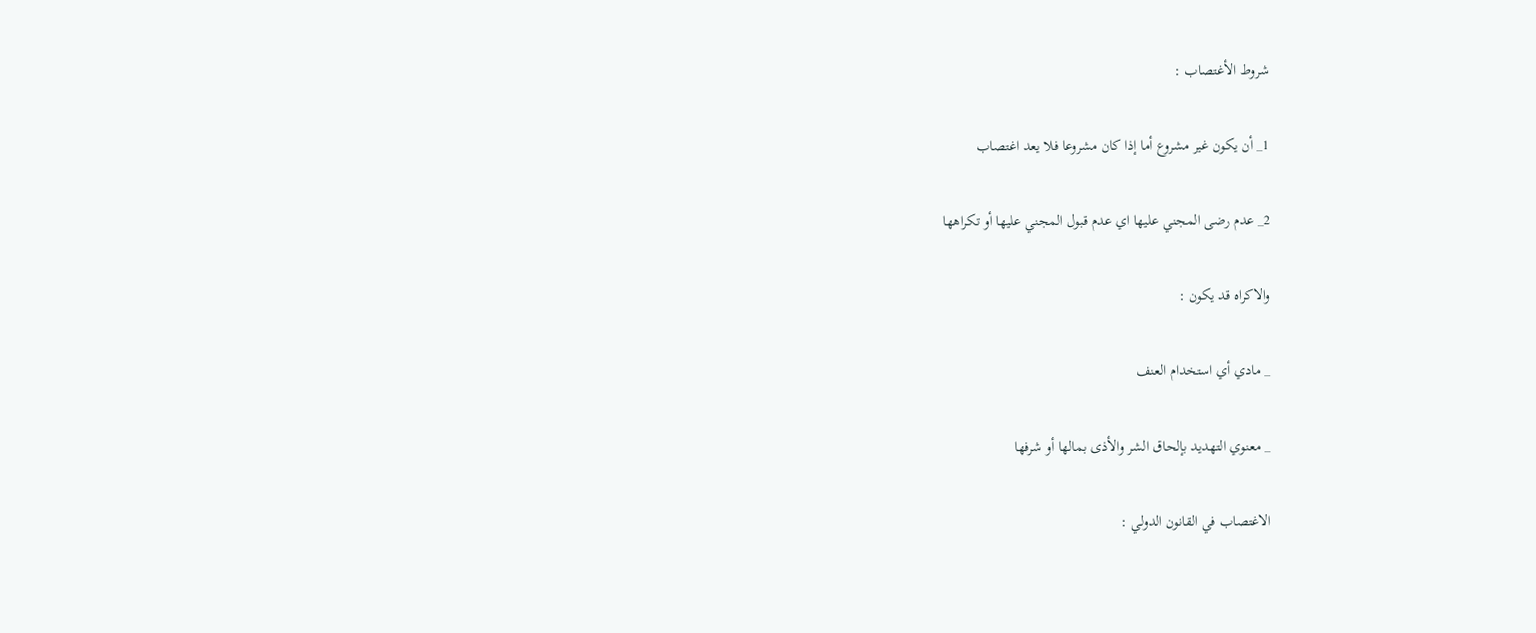شروط الأغتصاب :

1_ أن يكون غير مشروع أما إذا كان مشروعا فلا يعد اغتصاب

2_ عدم رضى المجني عليها اي عدم قبول المجني عليها أو تكراهها

والاكراه قد يكون :

_ مادي أي استخدام العنف

_ معنوي التهديد بإلحاق الشر والأذى بمالها أو شرفها

الاغتصاب في القانون الدولي :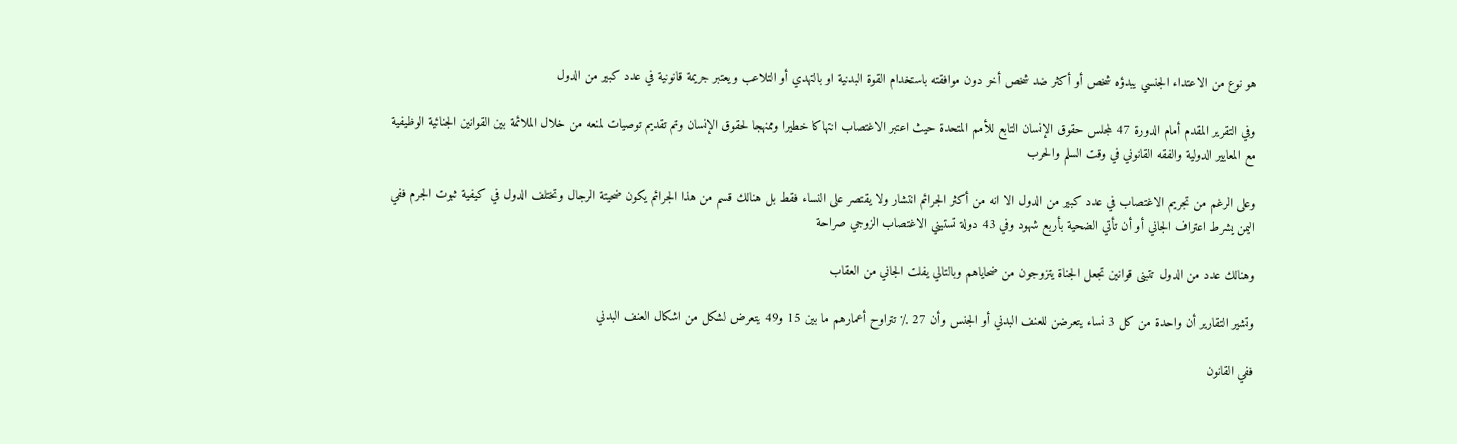هو نوع من الاعتداء الجنسي يبدؤه شخص أو أكثر ضد شخص أخر دون موافقته باستخدام القوة البدنية او بالتهدي أو التلاعب ويعتبر جريمة قانونية في عدد كبير من الدول

وفي التقرير المقدم أمام الدورة 47 لمجلس حقوق الإنسان التابع للأمم المتحدة حيث اعتبر الاغتصاب انتهاكا خطيرا وممنهجا لحقوق الإنسان وتم تقديم توصيات لمنعه من خلال الملائمة بين القوانين الجنائية الوظيفية مع المعايير الدولية والفقه القانوني في وقت السلم والحرب

وعلى الرغم من تجريم الاغتصاب في عدد كبير من الدول الا انه من أكثر الجرائم انتشار ولا يقتصر على النساء فقط بل هنالك قسم من هذا الجرائم يكون ضحيتة الرجال وتختلف الدول في كيفية ثبوت الجرم ففي اليمن يشرط اعتراف الجاني أو أن تأتي الضحية بأربع شهود وفي 43 دولة تستيني الاغتصاب الزوجي صراحة

وهنالك عدد من الدول تتبنى قوانين تجعل الجناة يتزوجون من ضحاياهم وبالتالي يفلت الجاني من العقاب

وتشير التقارير أن واحدة من كل 3 نساء يتعرضن للعنف البدني أو الجنس وأن 27 ٪ تتراوح أعمارهم ما بين 15 و49 يتعرض لشكل من اشكال العنف البدني

ففي القانون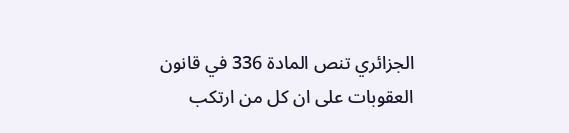الجزائري تنص المادة 336 في قانون العقوبات على ان كل من ارتكب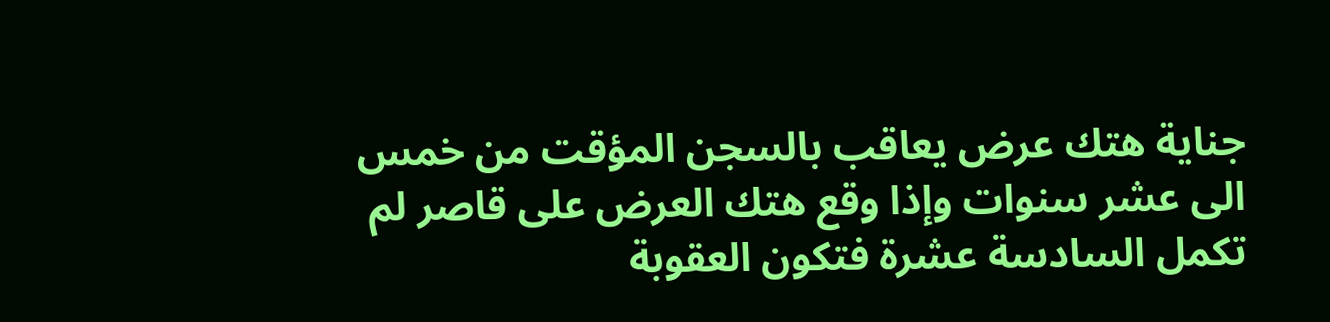جناية هتك عرض يعاقب بالسجن المؤقت من خمس الى عشر سنوات وإذا وقع هتك العرض على قاصر لم تكمل السادسة عشرة فتكون العقوبة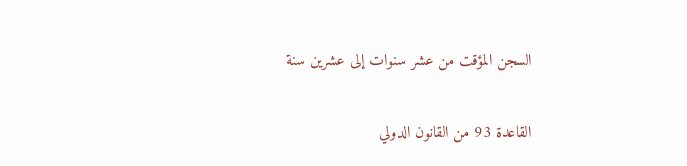السجن المؤقت من عشر سنوات إلى عشرين سنة

القاعدة 93 من القانون الدولي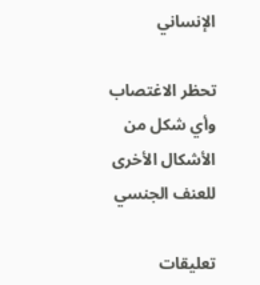الإنساني

تحظر الاغتصاب وأي شكل من الأشكال الأخرى للعنف الجنسي

تعليقات